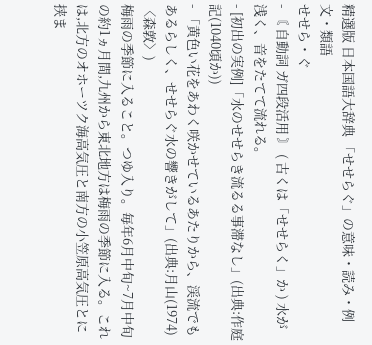精選版 日本国語大辞典 「せせらぐ」の意味・読み・例文・類語
せせら・ぐ
- 〘 自動詞 ガ四段活用 〙 ( 古くは「せせらく」か ) 水が浅く、音をたてて流れる。
- [初出の実例]「水のせせらき流るる事滞なし」(出典:作庭記(1040頃か))
- 「黄色い花をあわく咲かせているあたりから、渓流でもあるらしく、せせらぐ水の響きがして」(出典:月山(1974)〈森敦〉)
梅雨の季節に入ること。つゆ入り。毎年6月中旬~7月中旬の約1ヵ月間,九州から東北地方は梅雨の季節に入る。これは,北方のオホーツク海高気圧と南方の小笠原高気圧とに挟ま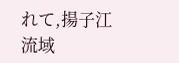れて,揚子江流域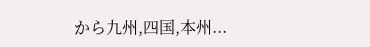から九州,四国,本州...